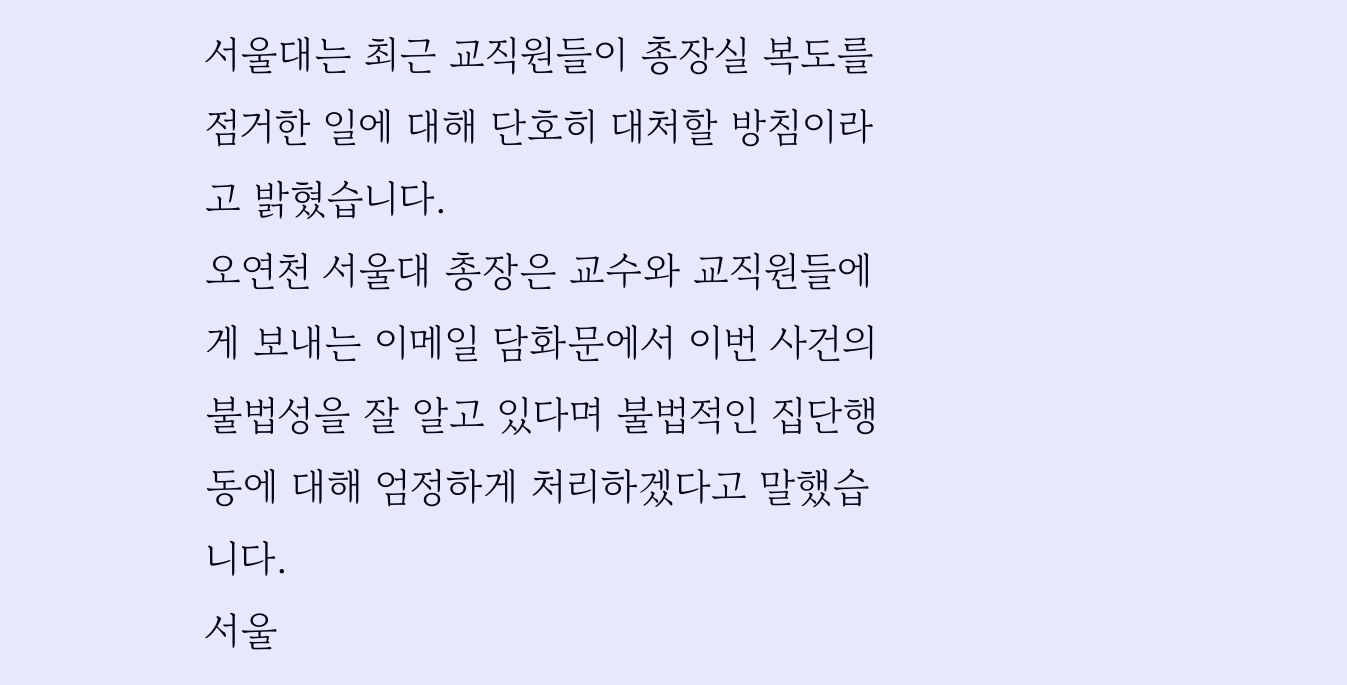서울대는 최근 교직원들이 총장실 복도를 점거한 일에 대해 단호히 대처할 방침이라고 밝혔습니다.
오연천 서울대 총장은 교수와 교직원들에게 보내는 이메일 담화문에서 이번 사건의 불법성을 잘 알고 있다며 불법적인 집단행동에 대해 엄정하게 처리하겠다고 말했습니다.
서울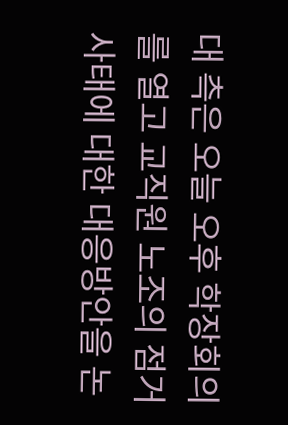대 측은 오늘 오후 학장회의를 열고 교직원 노조의 점거 사태에 대한 대응방안을 논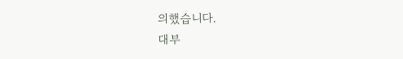의했습니다.
대부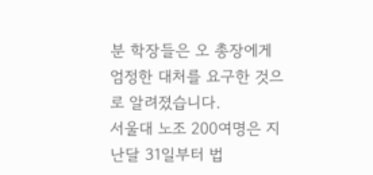분 학장들은 오 총장에게 엄정한 대처를 요구한 것으로 알려졌습니다.
서울대 노조 200여명은 지난달 31일부터 법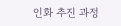인화 추진 과정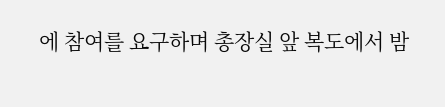에 참여를 요구하며 총장실 앞 복도에서 밤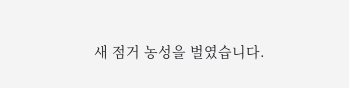새 점거 농성을 벌였습니다.